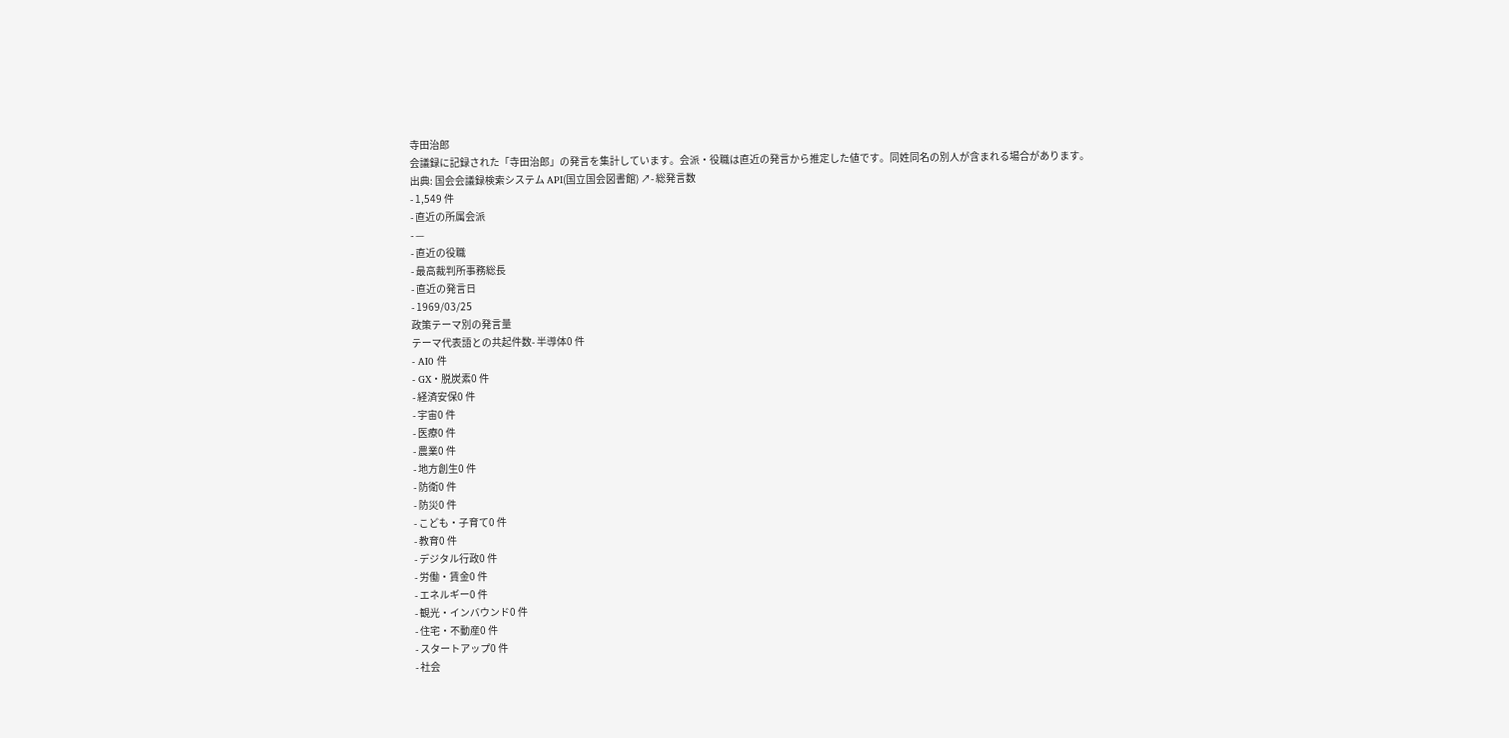寺田治郎
会議録に記録された「寺田治郎」の発言を集計しています。会派・役職は直近の発言から推定した値です。同姓同名の別人が含まれる場合があります。
出典: 国会会議録検索システム API(国立国会図書館) ↗- 総発言数
- 1,549 件
- 直近の所属会派
- —
- 直近の役職
- 最高裁判所事務総長
- 直近の発言日
- 1969/03/25
政策テーマ別の発言量
テーマ代表語との共起件数- 半導体0 件
- AI0 件
- GX・脱炭素0 件
- 経済安保0 件
- 宇宙0 件
- 医療0 件
- 農業0 件
- 地方創生0 件
- 防衛0 件
- 防災0 件
- こども・子育て0 件
- 教育0 件
- デジタル行政0 件
- 労働・賃金0 件
- エネルギー0 件
- 観光・インバウンド0 件
- 住宅・不動産0 件
- スタートアップ0 件
- 社会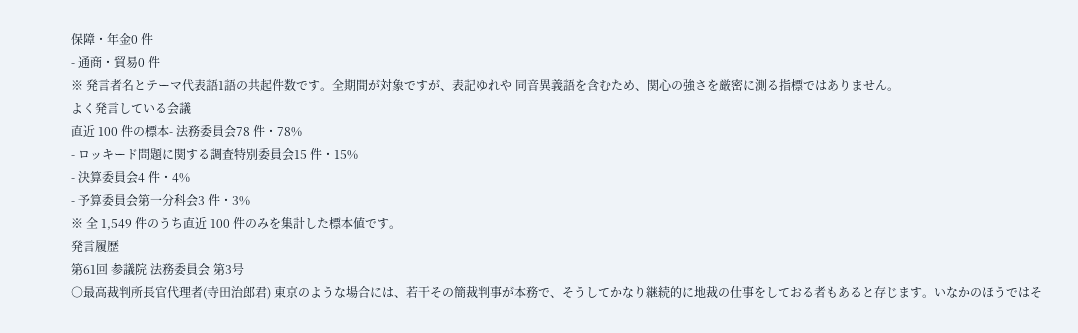保障・年金0 件
- 通商・貿易0 件
※ 発言者名とテーマ代表語1語の共起件数です。全期間が対象ですが、表記ゆれや 同音異義語を含むため、関心の強さを厳密に測る指標ではありません。
よく発言している会議
直近 100 件の標本- 法務委員会78 件・78%
- ロッキード問題に関する調査特別委員会15 件・15%
- 決算委員会4 件・4%
- 予算委員会第一分科会3 件・3%
※ 全 1,549 件のうち直近 100 件のみを集計した標本値です。
発言履歴
第61回 参議院 法務委員会 第3号
○最高裁判所長官代理者(寺田治郎君) 東京のような場合には、若干その簡裁判事が本務で、そうしてかなり継続的に地裁の仕事をしておる者もあると存じます。いなかのほうではそ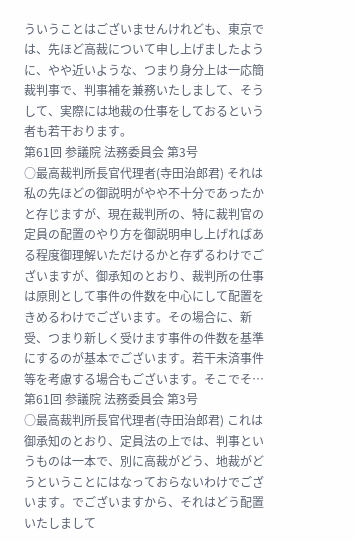ういうことはございませんけれども、東京では、先ほど高裁について申し上げましたように、やや近いような、つまり身分上は一応簡裁判事で、判事補を兼務いたしまして、そうして、実際には地裁の仕事をしておるという者も若干おります。
第61回 参議院 法務委員会 第3号
○最高裁判所長官代理者(寺田治郎君) それは私の先ほどの御説明がやや不十分であったかと存じますが、現在裁判所の、特に裁判官の定員の配置のやり方を御説明申し上げればある程度御理解いただけるかと存ずるわけでございますが、御承知のとおり、裁判所の仕事は原則として事件の件数を中心にして配置をきめるわけでございます。その場合に、新受、つまり新しく受けます事件の件数を基準にするのが基本でございます。若干未済事件等を考慮する場合もございます。そこでそ…
第61回 参議院 法務委員会 第3号
○最高裁判所長官代理者(寺田治郎君) これは御承知のとおり、定員法の上では、判事というものは一本で、別に高裁がどう、地裁がどうということにはなっておらないわけでございます。でございますから、それはどう配置いたしまして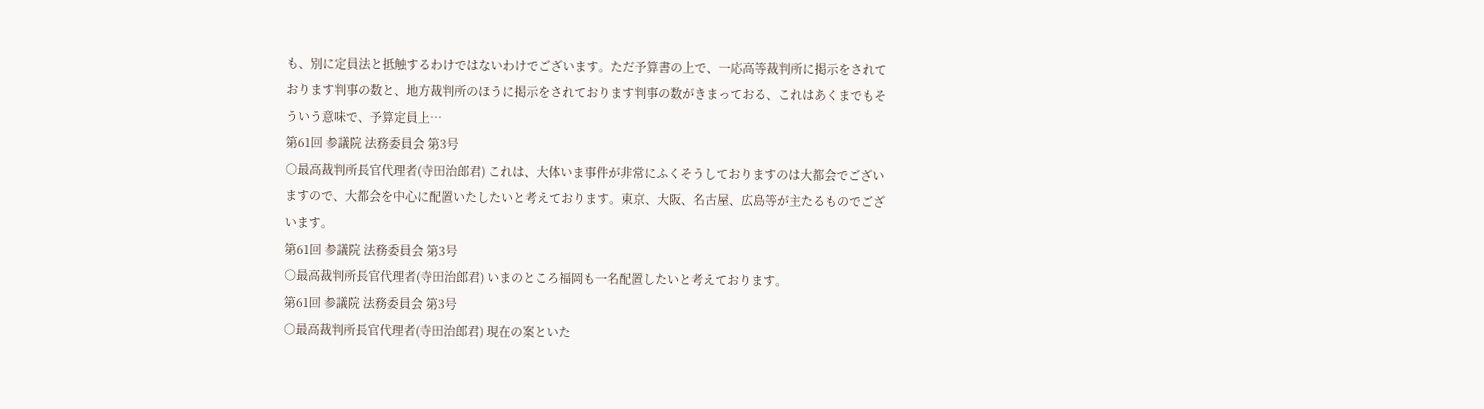も、別に定員法と抵触するわけではないわけでございます。ただ予算書の上で、一応高等裁判所に掲示をされております判事の数と、地方裁判所のほうに掲示をされております判事の数がきまっておる、これはあくまでもそういう意味で、予算定員上…
第61回 参議院 法務委員会 第3号
○最高裁判所長官代理者(寺田治郎君) これは、大体いま事件が非常にふくそうしておりますのは大都会でございますので、大都会を中心に配置いたしたいと考えております。東京、大阪、名古屋、広島等が主たるものでございます。
第61回 参議院 法務委員会 第3号
○最高裁判所長官代理者(寺田治郎君) いまのところ福岡も一名配置したいと考えております。
第61回 参議院 法務委員会 第3号
○最高裁判所長官代理者(寺田治郎君) 現在の案といた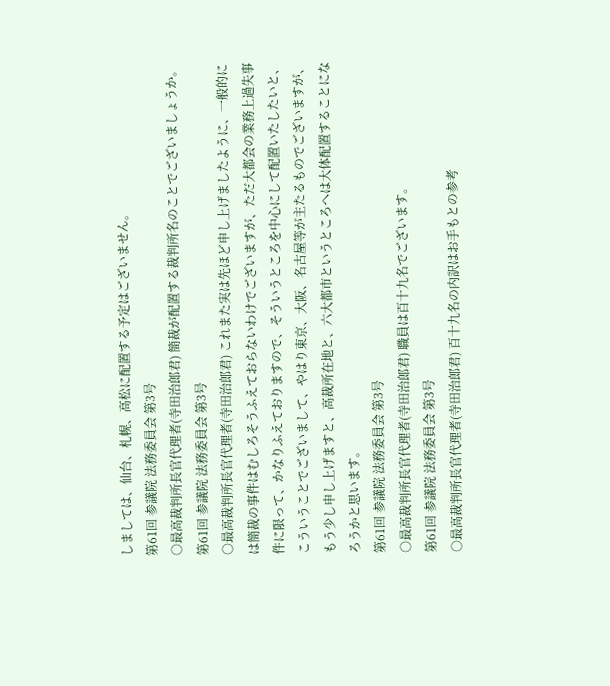しましては、仙台、札幌、高松に配置する予定はございません。
第61回 参議院 法務委員会 第3号
○最高裁判所長官代理者(寺田治郎君) 簡裁が配置する裁判所名のことでございましょうか。
第61回 参議院 法務委員会 第3号
○最高裁判所長官代理者(寺田治郎君) これまた実は先ほど申し上げましたように、一般的には簡裁の事件はむしろそうふえておらないわけでございますが、ただ大都会の業務上過失事件に限って、かなりふえておりますので、そういうところを中心にして配置いたしたいと、こういうことでございまして、やはり東京、大阪、名古屋等が主たるものでございますが、もう少し申し上げますと、高裁所在地と、六大都市というところへは大体配置することになろうかと思います。
第61回 参議院 法務委員会 第3号
○最高裁判所長官代理者(寺田治郎君) 職員は百十九名でございます。
第61回 参議院 法務委員会 第3号
○最高裁判所長官代理者(寺田治郎君) 百十九名の内訳はお手もとの参考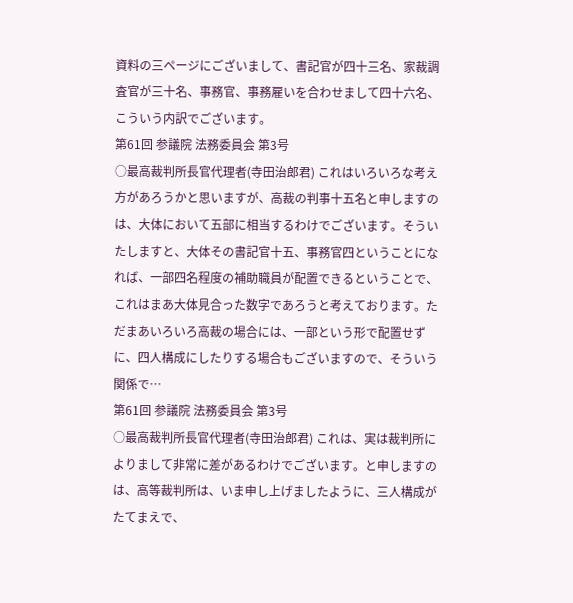資料の三ページにございまして、書記官が四十三名、家裁調査官が三十名、事務官、事務雇いを合わせまして四十六名、こういう内訳でございます。
第61回 参議院 法務委員会 第3号
○最高裁判所長官代理者(寺田治郎君) これはいろいろな考え方があろうかと思いますが、高裁の判事十五名と申しますのは、大体において五部に相当するわけでございます。そういたしますと、大体その書記官十五、事務官四ということになれば、一部四名程度の補助職員が配置できるということで、これはまあ大体見合った数字であろうと考えております。ただまあいろいろ高裁の場合には、一部という形で配置せずに、四人構成にしたりする場合もございますので、そういう関係で…
第61回 参議院 法務委員会 第3号
○最高裁判所長官代理者(寺田治郎君) これは、実は裁判所によりまして非常に差があるわけでございます。と申しますのは、高等裁判所は、いま申し上げましたように、三人構成がたてまえで、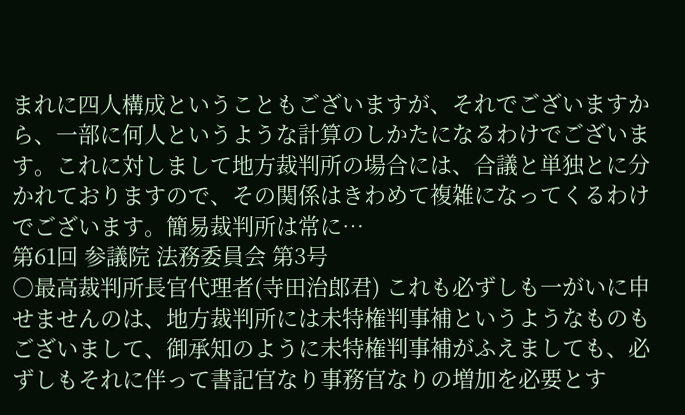まれに四人構成ということもございますが、それでございますから、一部に何人というような計算のしかたになるわけでございます。これに対しまして地方裁判所の場合には、合議と単独とに分かれておりますので、その関係はきわめて複雑になってくるわけでございます。簡易裁判所は常に…
第61回 参議院 法務委員会 第3号
○最高裁判所長官代理者(寺田治郎君) これも必ずしも一がいに申せませんのは、地方裁判所には未特権判事補というようなものもございまして、御承知のように未特権判事補がふえましても、必ずしもそれに伴って書記官なり事務官なりの増加を必要とす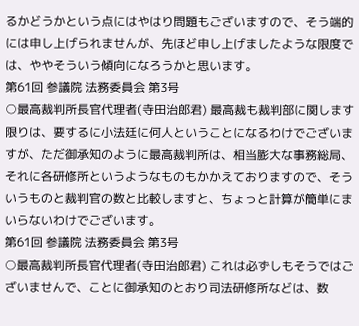るかどうかという点にはやはり問題もございますので、そう端的には申し上げられませんが、先ほど申し上げましたような限度では、ややそういう傾向になろうかと思います。
第61回 参議院 法務委員会 第3号
○最高裁判所長官代理者(寺田治郎君) 最高裁も裁判部に関します限りは、要するに小法廷に何人ということになるわけでございますが、ただ御承知のように最高裁判所は、相当膨大な事務総局、それに各研修所というようなものもかかえておりますので、そういうものと裁判官の数と比較しますと、ちょっと計算が簡単にまいらないわけでございます。
第61回 参議院 法務委員会 第3号
○最高裁判所長官代理者(寺田治郎君) これは必ずしもそうではございませんで、ことに御承知のとおり司法研修所などは、数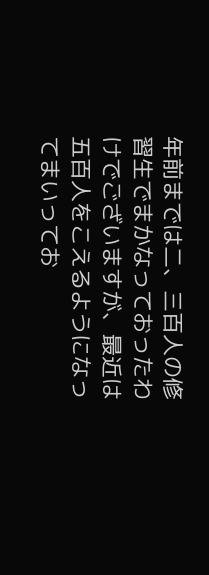年前までは二、三百人の修習生でまかなっておったわけでございますが、最近は五百人をこえるようになってまいってお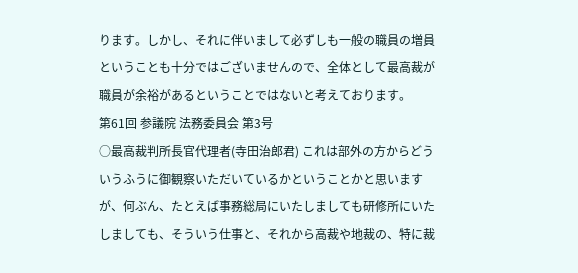ります。しかし、それに伴いまして必ずしも一般の職員の増員ということも十分ではございませんので、全体として最高裁が職員が余裕があるということではないと考えております。
第61回 参議院 法務委員会 第3号
○最高裁判所長官代理者(寺田治郎君) これは部外の方からどういうふうに御観察いただいているかということかと思いますが、何ぶん、たとえば事務総局にいたしましても研修所にいたしましても、そういう仕事と、それから高裁や地裁の、特に裁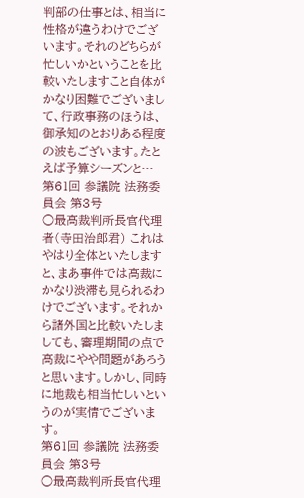判部の仕事とは、相当に性格が違うわけでございます。それのどちらが忙しいかということを比較いたしますこと自体がかなり困難でございまして、行政事務のほうは、御承知のとおりある程度の波もございます。たとえば予算シーズンと…
第61回 参議院 法務委員会 第3号
○最高裁判所長官代理者(寺田治郎君) これはやはり全体といたしますと、まあ事件では高裁にかなり渋滞も見られるわけでございます。それから諸外国と比較いたしましても、審理期間の点で高裁にやや問題があろうと思います。しかし、同時に地裁も相当忙しいというのが実情でございます。
第61回 参議院 法務委員会 第3号
○最高裁判所長官代理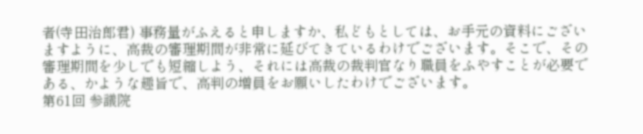者(寺田治郎君) 事務量がふえると申しますか、私どもとしては、お手元の資料にございますように、高裁の審理期間が非常に延びてきているわけでございます。そこで、その審理期間を少しでも短縮しよう、それには高裁の裁判官なり職員をふやすことが必要である、かような趣旨で、高判の増員をお願いしたわけでございます。
第61回 参議院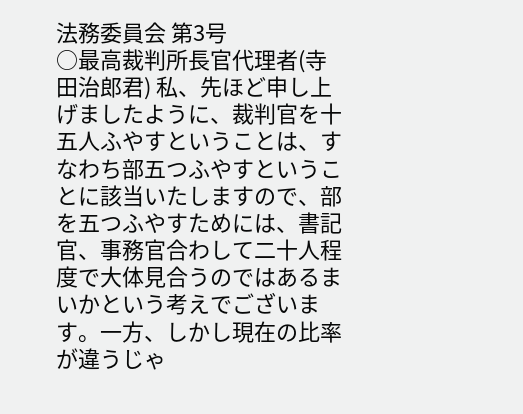法務委員会 第3号
○最高裁判所長官代理者(寺田治郎君) 私、先ほど申し上げましたように、裁判官を十五人ふやすということは、すなわち部五つふやすということに該当いたしますので、部を五つふやすためには、書記官、事務官合わして二十人程度で大体見合うのではあるまいかという考えでございます。一方、しかし現在の比率が違うじゃ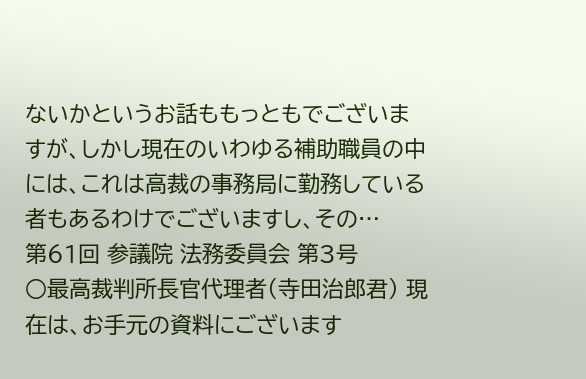ないかというお話ももっともでございますが、しかし現在のいわゆる補助職員の中には、これは高裁の事務局に勤務している者もあるわけでございますし、その…
第61回 参議院 法務委員会 第3号
○最高裁判所長官代理者(寺田治郎君) 現在は、お手元の資料にございます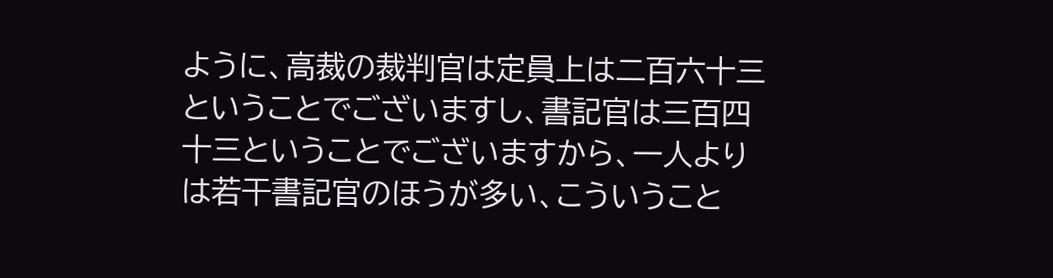ように、高裁の裁判官は定員上は二百六十三ということでございますし、書記官は三百四十三ということでございますから、一人よりは若干書記官のほうが多い、こういうこと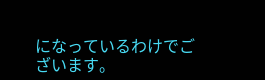になっているわけでございます。